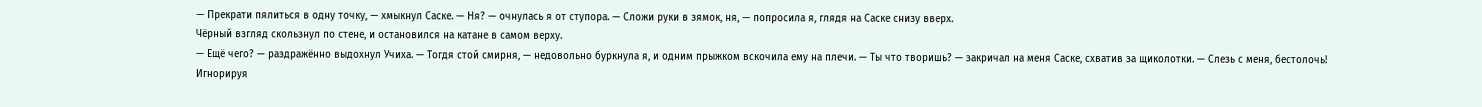— Прекрати пялиться в одну точку, — хмыкнул Саске. — Ня? — очнулась я от ступора. — Сложи руки в зямок, ня, — попросила я, глядя на Саске снизу вверх.
Чёрный взгляд скользнул по стене, и остановился на катане в самом верху.
— Ещё чего? — раздражённо выдохнул Учиха. — Тогдя стой смирня, — недовольно буркнула я, и одним прыжком вскочила ему на плечи. — Ты что творишь? — закричал на меня Саске, схватив за щиколотки. — Слезь с меня, бестолочь!
Игнорируя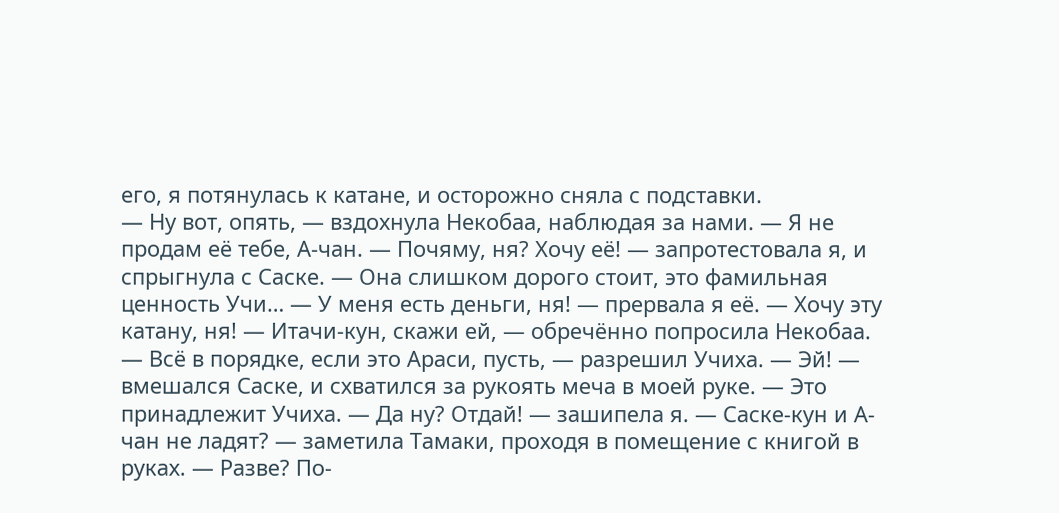его, я потянулась к катане, и осторожно сняла с подставки.
— Ну вот, опять, — вздохнула Некобаа, наблюдая за нами. — Я не продам её тебе, А-чан. — Почяму, ня? Хочу её! — запротестовала я, и спрыгнула с Саске. — Она слишком дорого стоит, это фамильная ценность Учи… — У меня есть деньги, ня! — прервала я её. — Хочу эту катану, ня! — Итачи-кун, скажи ей, — обречённо попросила Некобаа. — Всё в порядке, если это Араси, пусть, — разрешил Учиха. — Эй! — вмешался Саске, и схватился за рукоять меча в моей руке. — Это принадлежит Учиха. — Да ну? Отдай! — зашипела я. — Саске-кун и А-чан не ладят? — заметила Тамаки, проходя в помещение с книгой в руках. — Разве? По-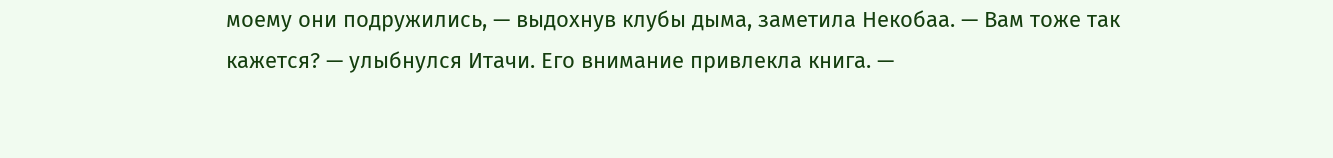моему они подружились, — выдохнув клубы дыма, заметила Некобаа. — Вам тоже так кажется? — улыбнулся Итачи. Его внимание привлекла книга. —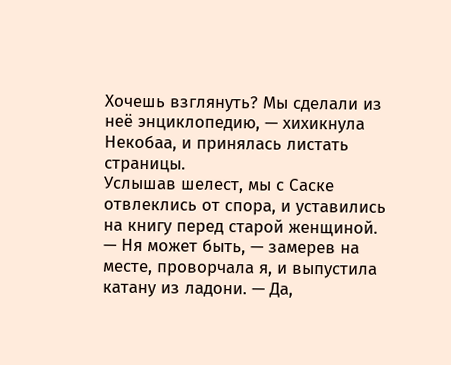Хочешь взглянуть? Мы сделали из неё энциклопедию, — хихикнула Некобаа, и принялась листать страницы.
Услышав шелест, мы с Саске отвлеклись от спора, и уставились на книгу перед старой женщиной.
— Ня может быть, — замерев на месте, проворчала я, и выпустила катану из ладони. — Да,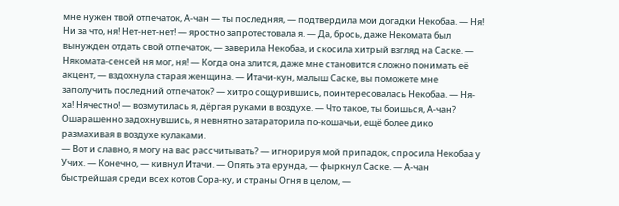мне нужен твой отпечаток, А-чан — ты последняя, — подтвердила мои догадки Некобаа. — Ня! Ни за что, ня! Нет-нет-нет! — яростно запротестовала я. — Да, брось, даже Некомата был вынужден отдать свой отпечаток, — заверила Некобаа, и скосила хитрый взгляд на Саске. — Някомата-сенсей ня мог, ня! — Когда она злится, даже мне становится сложно понимать её акцент, — вздохнула старая женщина. — Итачи-кун, малыш Саске, вы поможете мне заполучить последний отпечаток? — хитро сощурившись, поинтересовалась Некобаа. — Ня-ха! Нячестно! — возмутилась я, дёргая руками в воздухе. — Что такое, ты боишься, А-чан?
Ошарашенно задохнувшись, я невнятно затараторила по-кошачьи, ещё более дико размахивая в воздухе кулаками.
— Вот и славно, я могу на вас рассчитывать? — игнорируя мой припадок, спросила Некобаа у Учих. — Конечно, — кивнул Итачи. — Опять эта ерунда, — фыркнул Саске. — А-чан быстрейшая среди всех котов Сора-ку, и страны Огня в целом, —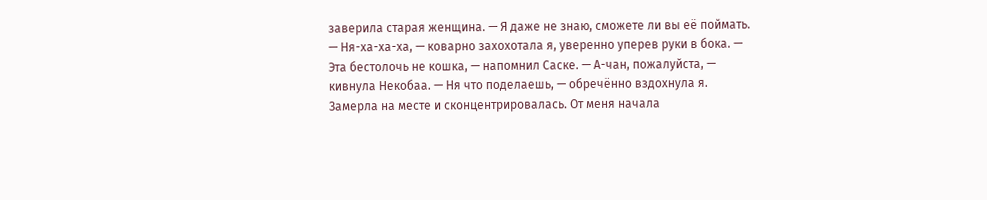заверила старая женщина. — Я даже не знаю, сможете ли вы её поймать. — Ня-ха-ха-ха, — коварно захохотала я, уверенно уперев руки в бока. — Эта бестолочь не кошка, — напомнил Саске. — А-чан, пожалуйста, — кивнула Некобаа. — Ня что поделаешь, — обречённо вздохнула я. Замерла на месте и сконцентрировалась. От меня начала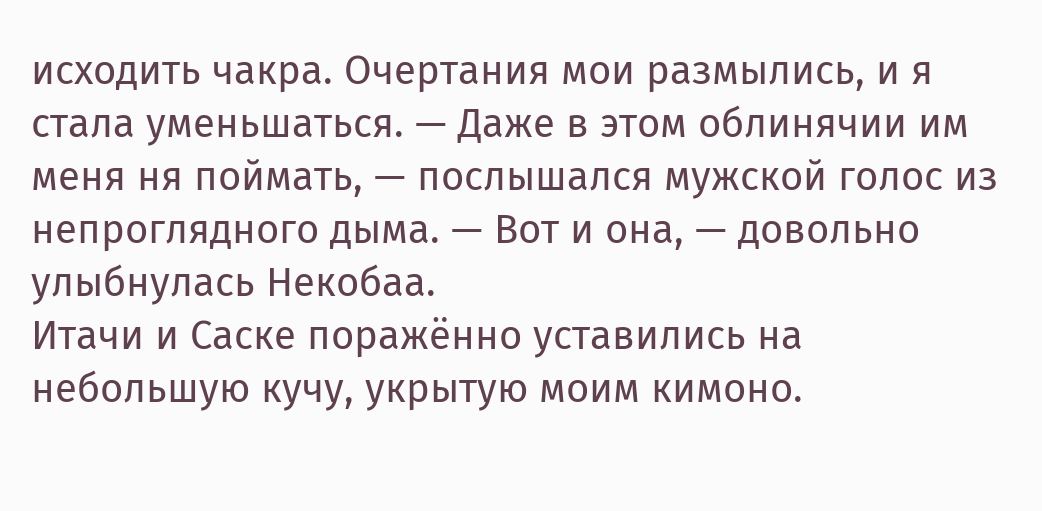исходить чакра. Очертания мои размылись, и я стала уменьшаться. — Даже в этом облинячии им меня ня поймать, — послышался мужской голос из непроглядного дыма. — Вот и она, — довольно улыбнулась Некобаа.
Итачи и Саске поражённо уставились на небольшую кучу, укрытую моим кимоно.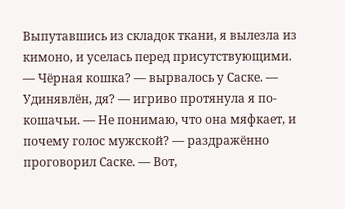Выпутавшись из складок ткани, я вылезла из кимоно, и уселась перед присутствующими.
— Чёрная кошка? — вырвалось у Саске. — Удинявлён, дя? — игриво протянула я по-кошачьи. — Не понимаю, что она мяфкает, и почему голос мужской? — раздражённо проговорил Саске. — Вот,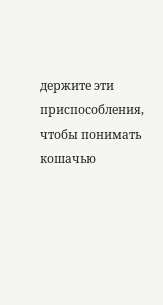держите эти приспособления, чтобы понимать кошачью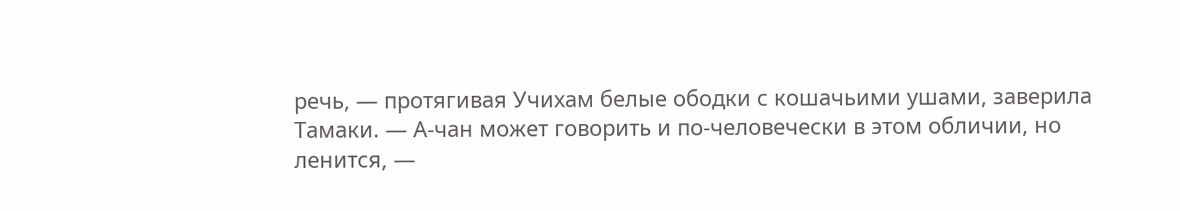речь, — протягивая Учихам белые ободки с кошачьими ушами, заверила Тамаки. — А-чан может говорить и по-человечески в этом обличии, но ленится, —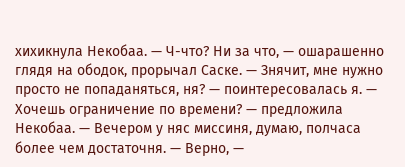хихикнула Некобаа. — Ч-что? Ни за что, — ошарашенно глядя на ободок, прорычал Саске. — Знячит, мне нужно просто не попаданяться, ня? — поинтересовалась я. — Хочешь ограничение по времени? — предложила Некобаа. — Вечером у няс миссиня, думаю, полчаса более чем достаточня. — Верно, —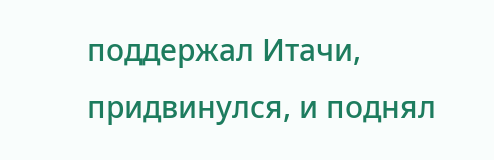поддержал Итачи, придвинулся, и поднял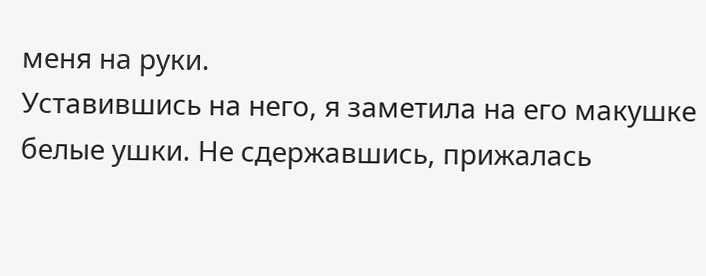меня на руки.
Уставившись на него, я заметила на его макушке белые ушки. Не сдержавшись, прижалась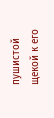пушистой щекой к его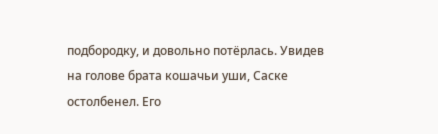подбородку, и довольно потёрлась. Увидев на голове брата кошачьи уши, Саске остолбенел. Его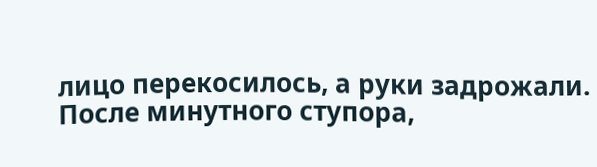лицо перекосилось, а руки задрожали. После минутного ступора,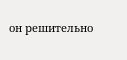он решительно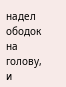надел ободок на голову, и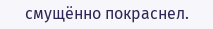смущённо покраснел.